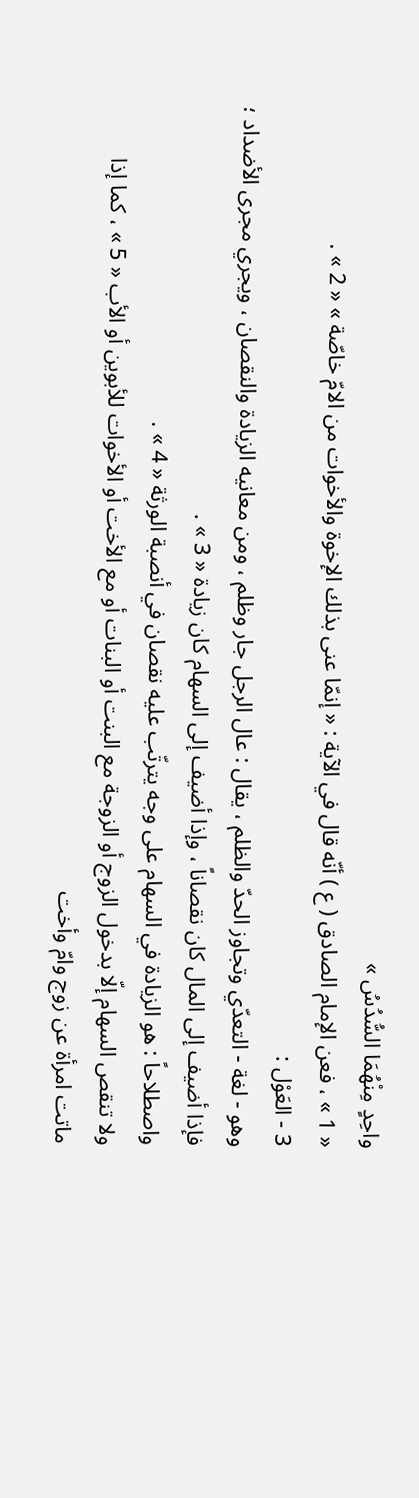واحِدٍ مِنْهُمَا السُّدُسُ »
« 1 » ، فعن الإمام الصادق ( ع ) أنّه قال في الآية : « إنمّا عنى بذلك الإخوة والأخوات من الامّ خاصّة » « 2 » .
3 - العَوْل :
وهو - لغة - التعدّي وتجاوز الحدّ والظلم ، يقال : عال الرجل جار وظلم ، ومن معانيه الزيادة والنقصان ، ويجري مجرى الأضداد ؛ فإذا أضيف إلى المال كان نقصاناً ، وإذا أضيف إلى السهام كان زيادة « 3 » .
واصطلاحاً : هو الزيادة في السهام على وجه يترتّب عليه نقصان في أنصبة الورثة « 4 » .
ولا تنقص السهام إلّا بدخول الزوج أو الزوجة مع البنت أو البنات أو مع الأخت أو الأخوات للأبوين أو الأب « 5 » ، كما إذا ماتت امرأة عن زوج وامّ وأخت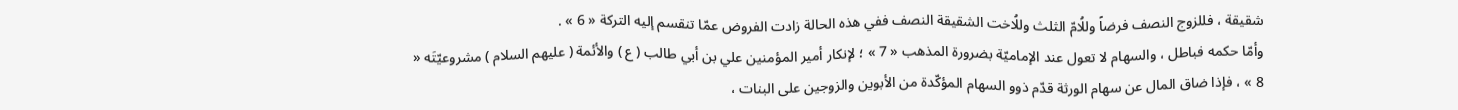شقيقة ، فللزوج النصف فرضاً وللُامّ الثلث وللُاخت الشقيقة النصف ففي هذه الحالة زادت الفروض عمّا تنقسم إليه التركة « 6 » .
وأمّا حكمه فباطل ، والسهام لا تعول عند الإماميّة بضرورة المذهب « 7 » ؛ لإنكار أمير المؤمنين علي بن أبي طالب ( ع ) والأئمة ( عليهم السلام ) مشروعيّتَه « 8 » ، فإذا ضاق المال عن سهام الورثة قدّم ذوو السهام المؤكّدة من الأبوين والزوجين على البنات ،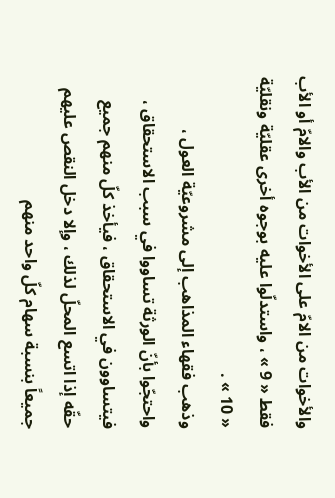والأخوات من الامّ على الأخوات من الأب والامّ أو الأب فقط « 9 » ، واستدلّوا عليه بوجوه أخرى عقليّة ونقليّة « 10 » .
وذهب فقهاء المذاهب إلى مشروعيّة العول ، واحتجّوا بأنّ الورثة تساووا في سبب الاستحقاق ، فيتساوون في الاستحقاق ، فيأخذ كلّ منهم جميع حقّه إذا اتسع المحلّ لذلك ، وإلا دخل النقص عليهم جميعاً بنسبة سهام كلّ واحد منهم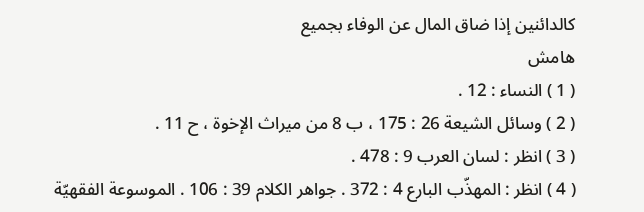كالدائنين إذا ضاق المال عن الوفاء بجميع
هامش
( 1 ) النساء : 12 .
( 2 ) وسائل الشيعة 26 : 175 ، ب 8 من ميراث الإخوة ، ح 11 .
( 3 ) انظر : لسان العرب 9 : 478 .
( 4 ) انظر : المهذّب البارع 4 : 372 . جواهر الكلام 39 : 106 . الموسوعة الفقهيّة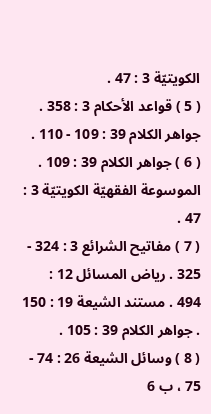الكويتيّة 3 : 47 .
( 5 ) قواعد الأحكام 3 : 358 . جواهر الكلام 39 : 109 - 110 .
( 6 ) جواهر الكلام 39 : 109 . الموسوعة الفقهيّة الكويتيّة 3 : 47 .
( 7 ) مفاتيح الشرائع 3 : 324 - 325 . رياض المسائل 12 : 494 . مستند الشيعة 19 : 150 . جواهر الكلام 39 : 105 .
( 8 ) وسائل الشيعة 26 : 74 - 75 ، ب 6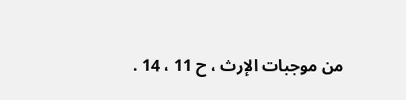من موجبات الإرث ، ح 11 ، 14 .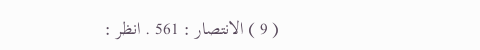( 9 ) الانتصار : 561 . انظر :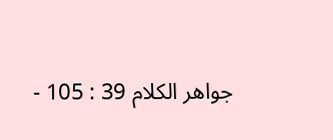جواهر الكلام 39 : 105 -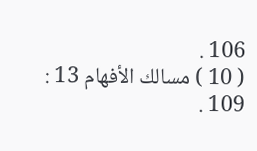106 .
( 10 ) مسالك الأفهام 13 : 109 .